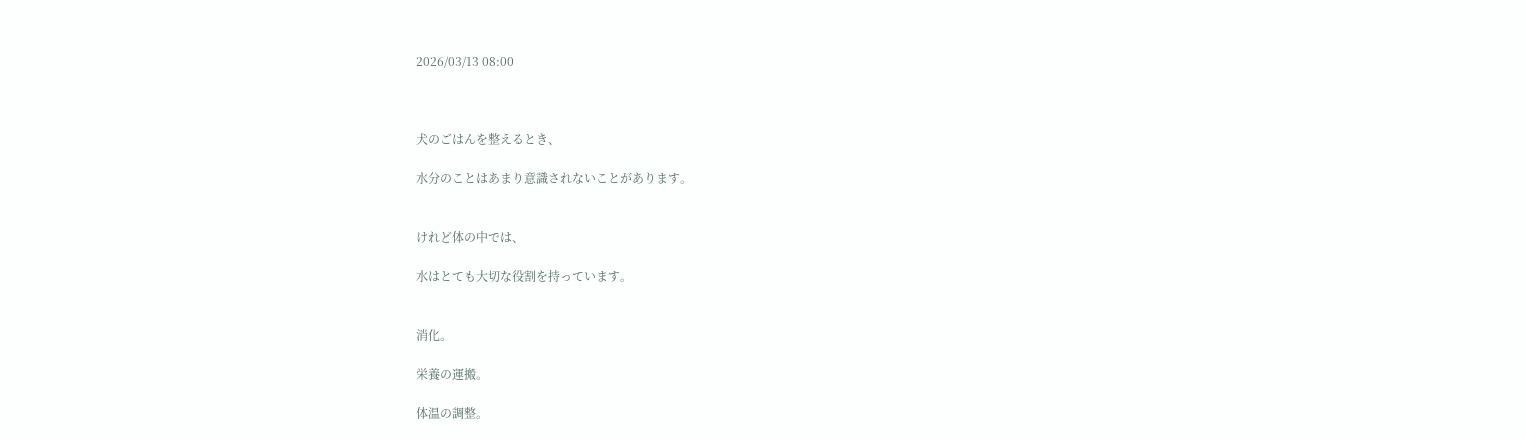2026/03/13 08:00



犬のごはんを整えるとき、

水分のことはあまり意識されないことがあります。


けれど体の中では、

水はとても大切な役割を持っています。


消化。

栄養の運搬。

体温の調整。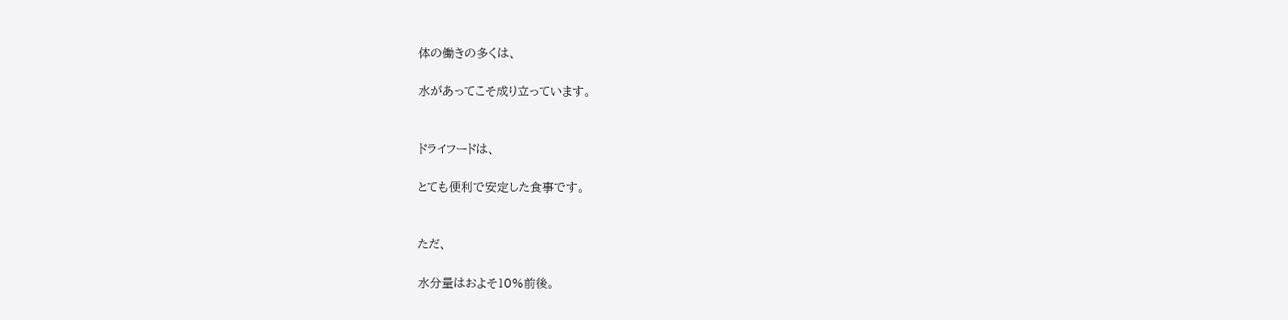体の働きの多くは、

水があってこそ成り立っています。


ドライフードは、

とても便利で安定した食事です。


ただ、

水分量はおよそ10%前後。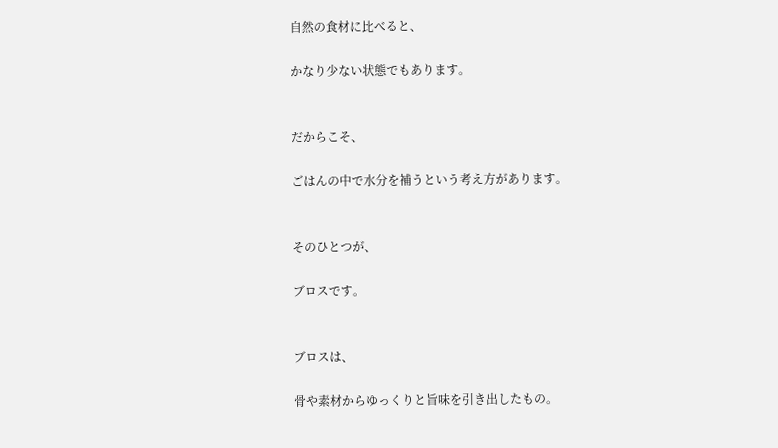自然の食材に比べると、

かなり少ない状態でもあります。


だからこそ、

ごはんの中で水分を補うという考え方があります。


そのひとつが、

ブロスです。


ブロスは、

骨や素材からゆっくりと旨味を引き出したもの。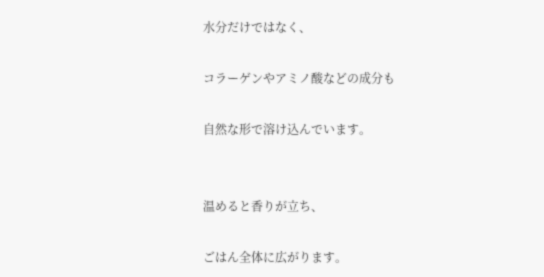水分だけではなく、

コラーゲンやアミノ酸などの成分も

自然な形で溶け込んでいます。


温めると香りが立ち、

ごはん全体に広がります。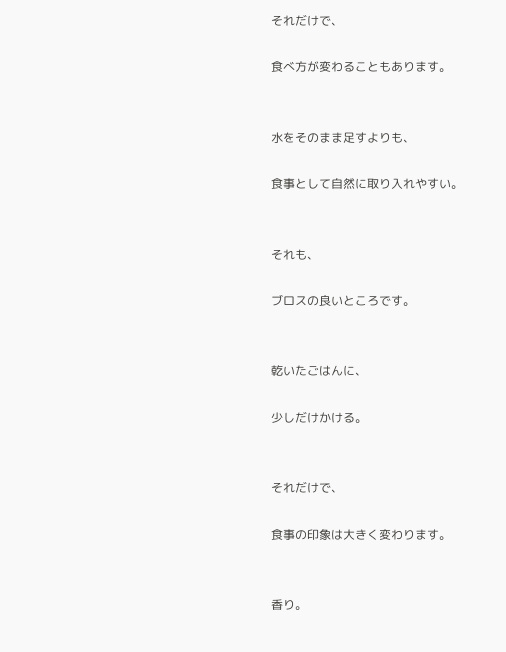それだけで、

食べ方が変わることもあります。


水をそのまま足すよりも、

食事として自然に取り入れやすい。


それも、

ブロスの良いところです。


乾いたごはんに、

少しだけかける。


それだけで、

食事の印象は大きく変わります。


香り。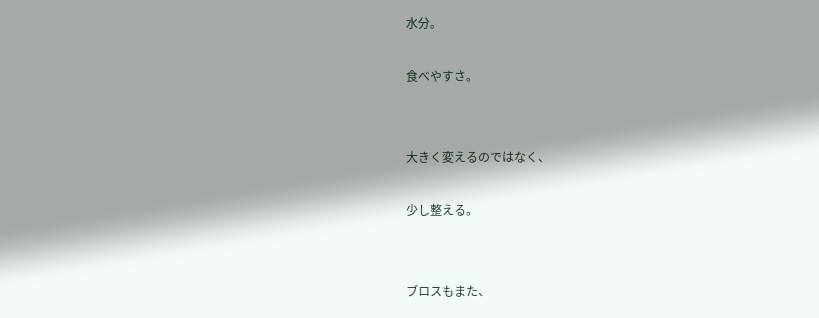水分。

食べやすさ。


大きく変えるのではなく、

少し整える。


ブロスもまた、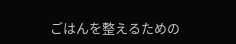ごはんを整えるための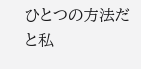ひとつの方法だと私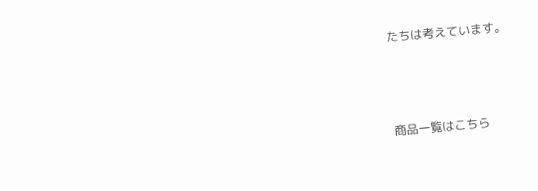たちは考えています。



商品一覧はこちら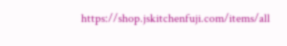https://shop.jskitchenfuji.com/items/all